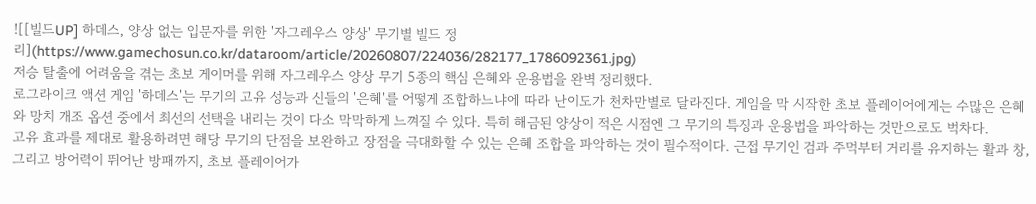![[빌드UP] 하데스, 양상 없는 입문자를 위한 '자그레우스 양상' 무기별 빌드 정리](https://www.gamechosun.co.kr/dataroom/article/20260807/224036/282177_1786092361.jpg)
저승 탈출에 어려움을 겪는 초보 게이머를 위해 자그레우스 양상 무기 5종의 핵심 은혜와 운용법을 완벽 정리했다.
로그라이크 액션 게임 '하데스'는 무기의 고유 성능과 신들의 '은혜'를 어떻게 조합하느냐에 따라 난이도가 천차만별로 달라진다. 게임을 막 시작한 초보 플레이어에게는 수많은 은혜와 망치 개조 옵션 중에서 최선의 선택을 내리는 것이 다소 막막하게 느껴질 수 있다. 특히 해금된 양상이 적은 시점엔 그 무기의 특징과 운용법을 파악하는 것만으로도 벅차다.
고유 효과를 제대로 활용하려면 해당 무기의 단점을 보완하고 장점을 극대화할 수 있는 은혜 조합을 파악하는 것이 필수적이다. 근접 무기인 검과 주먹부터 거리를 유지하는 활과 창, 그리고 방어력이 뛰어난 방패까지, 초보 플레이어가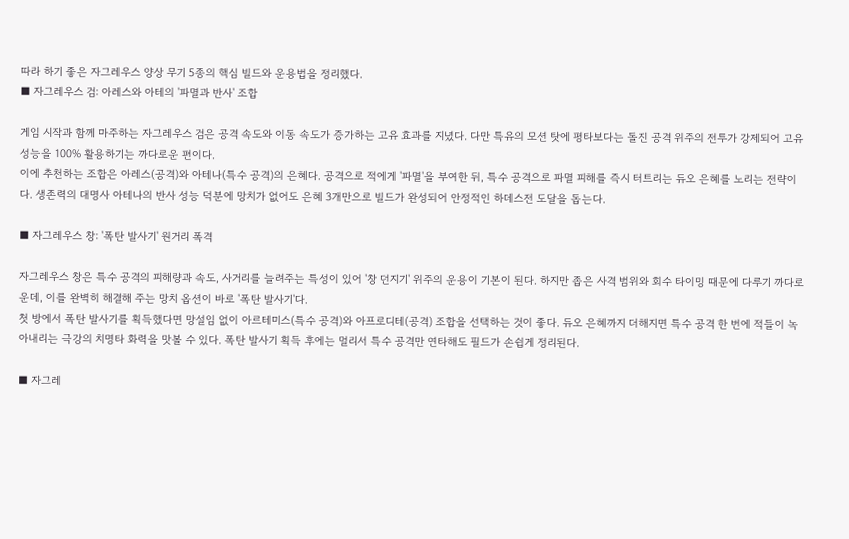따라 하기 좋은 자그레우스 양상 무기 5종의 핵심 빌드와 운용법을 정리했다.
■ 자그레우스 검: 아레스와 아테의 '파멸과 반사' 조합

게임 시작과 함께 마주하는 자그레우스 검은 공격 속도와 이동 속도가 증가하는 고유 효과를 지녔다. 다만 특유의 모션 탓에 평타보다는 돌진 공격 위주의 전투가 강제되어 고유 성능을 100% 활용하기는 까다로운 편이다.
이에 추천하는 조합은 아레스(공격)와 아테나(특수 공격)의 은혜다. 공격으로 적에게 '파멸'을 부여한 뒤, 특수 공격으로 파멸 피해를 즉시 터트리는 듀오 은혜를 노리는 전략이다. 생존력의 대명사 아테나의 반사 성능 덕분에 망치가 없어도 은혜 3개만으로 빌드가 완성되어 안정적인 하데스전 도달을 돕는다.

■ 자그레우스 창: '폭탄 발사기' 원거리 폭격

자그레우스 창은 특수 공격의 피해량과 속도, 사거리를 늘려주는 특성이 있어 '창 던지기' 위주의 운용이 기본이 된다. 하지만 좁은 사격 범위와 회수 타이밍 때문에 다루기 까다로운데, 이를 완벽히 해결해 주는 망치 옵션이 바로 '폭탄 발사기'다.
첫 방에서 폭탄 발사기를 획득했다면 망설임 없이 아르테미스(특수 공격)와 아프로디테(공격) 조합을 선택하는 것이 좋다. 듀오 은혜까지 더해지면 특수 공격 한 번에 적들이 녹아내리는 극강의 치명타 화력을 맛볼 수 있다. 폭탄 발사기 획득 후에는 멀리서 특수 공격만 연타해도 필드가 손쉽게 정리된다.

■ 자그레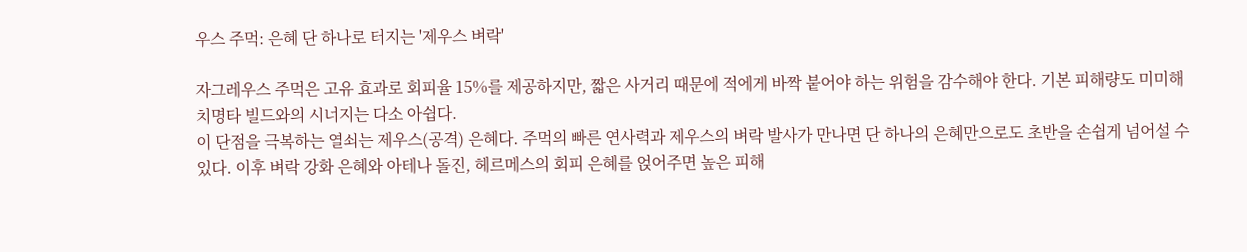우스 주먹: 은혜 단 하나로 터지는 '제우스 벼락'

자그레우스 주먹은 고유 효과로 회피율 15%를 제공하지만, 짧은 사거리 때문에 적에게 바짝 붙어야 하는 위험을 감수해야 한다. 기본 피해량도 미미해 치명타 빌드와의 시너지는 다소 아쉽다.
이 단점을 극복하는 열쇠는 제우스(공격) 은혜다. 주먹의 빠른 연사력과 제우스의 벼락 발사가 만나면 단 하나의 은혜만으로도 초반을 손쉽게 넘어설 수 있다. 이후 벼락 강화 은혜와 아테나 돌진, 헤르메스의 회피 은혜를 얹어주면 높은 피해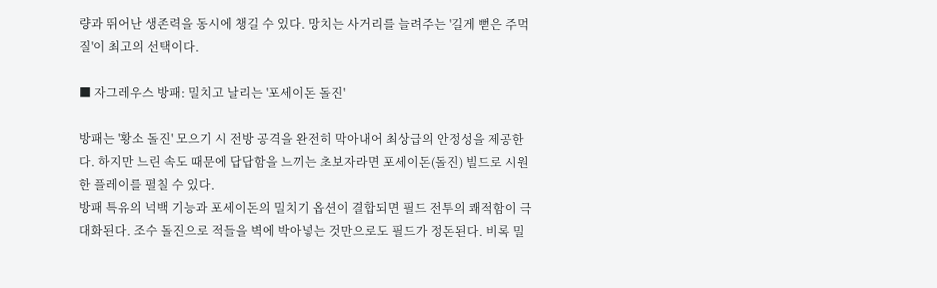량과 뛰어난 생존력을 동시에 챙길 수 있다. 망치는 사거리를 늘려주는 '길게 뻗은 주먹질'이 최고의 선택이다.

■ 자그레우스 방패: 밀치고 날리는 '포세이돈 돌진'

방패는 '황소 돌진' 모으기 시 전방 공격을 완전히 막아내어 최상급의 안정성을 제공한다. 하지만 느린 속도 때문에 답답함을 느끼는 초보자라면 포세이돈(돌진) 빌드로 시원한 플레이를 펼칠 수 있다.
방패 특유의 넉백 기능과 포세이돈의 밀치기 옵션이 결합되면 필드 전투의 쾌적함이 극대화된다. 조수 돌진으로 적들을 벽에 박아넣는 것만으로도 필드가 정돈된다. 비록 밀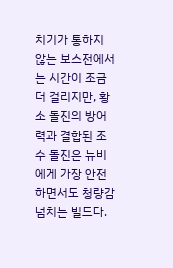치기가 통하지 않는 보스전에서는 시간이 조금 더 걸리지만, 황소 돌진의 방어력과 결합된 조수 돌진은 뉴비에게 가장 안전하면서도 청량감 넘치는 빌드다.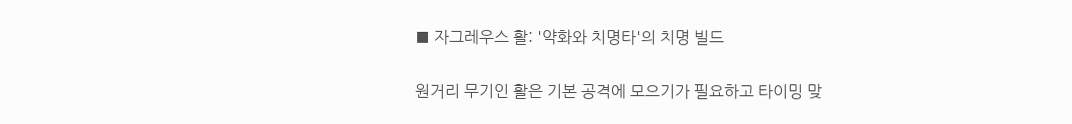■ 자그레우스 활: '약화와 치명타'의 치명 빌드

원거리 무기인 활은 기본 공격에 모으기가 필요하고 타이밍 맞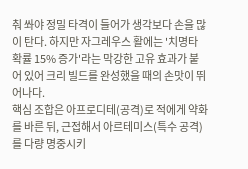춰 쏴야 정밀 타격이 들어가 생각보다 손을 많이 탄다. 하지만 자그레우스 활에는 '치명타 확률 15% 증가'라는 막강한 고유 효과가 붙어 있어 크리 빌드를 완성했을 때의 손맛이 뛰어나다.
핵심 조합은 아프로디테(공격)로 적에게 약화를 바른 뒤, 근접해서 아르테미스(특수 공격)를 다량 명중시키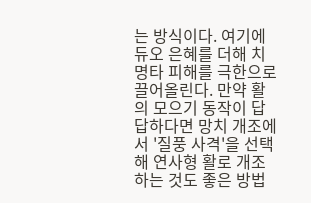는 방식이다. 여기에 듀오 은혜를 더해 치명타 피해를 극한으로 끌어올린다. 만약 활의 모으기 동작이 답답하다면 망치 개조에서 '질풍 사격'을 선택해 연사형 활로 개조하는 것도 좋은 방법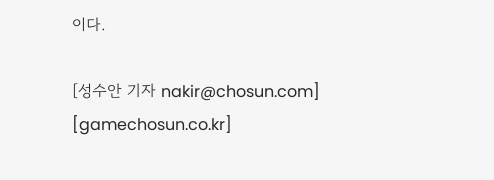이다.

[성수안 기자 nakir@chosun.com] [gamechosun.co.kr]